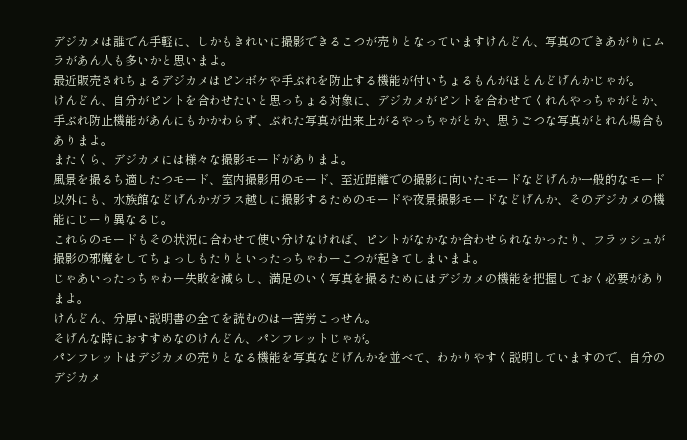デジカメは誰でん手軽に、しかもきれいに撮影できるこつが売りとなっていますけんどん、写真のできあがりにムラがあん人も多いかと思いまよ。
最近販売されちょるデジカメはピンボケや手ぶれを防止する機能が付いちょるもんがほとんどげんかじゃが。
けんどん、自分がピントを合わせたいと思っちょる対象に、デジカメがピントを合わせてくれんやっちゃがとか、手ぶれ防止機能があんにもかかわらず、ぶれた写真が出来上がるやっちゃがとか、思うごつな写真がとれん場合もありまよ。
またくら、デジカメには様々な撮影モードがありまよ。
風景を撮るち適したつモード、室内撮影用のモード、至近距離での撮影に向いたモードなどげんか一般的なモード以外にも、水族館などげんかガラス越しに撮影するためのモードや夜景撮影モードなどげんか、そのデジカメの機能にじーり異なるじ。
これらのモードもその状況に合わせて使い分けなければ、ピントがなかなか合わせられなかったり、フラッシュが撮影の邪魔をしてちょっしもたりといったっちゃわーこつが起きてしまいまよ。
じゃあいったっちゃわー失敗を減らし、満足のいく写真を撮るためにはデジカメの機能を把握しておく必要がありまよ。
けんどん、分厚い説明書の全てを読むのは一苦労こっせん。
そげんな時におすすめなのけんどん、パンフレットじゃが。
パンフレットはデジカメの売りとなる機能を写真などげんかを並べて、わかりやすく説明していますので、自分のデジカメ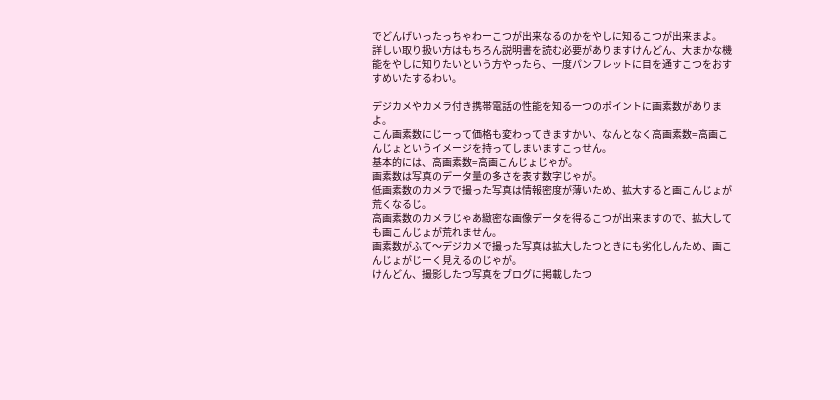でどんげいったっちゃわーこつが出来なるのかをやしに知るこつが出来まよ。
詳しい取り扱い方はもちろん説明書を読む必要がありますけんどん、大まかな機能をやしに知りたいという方やったら、一度パンフレットに目を通すこつをおすすめいたするわい。

デジカメやカメラ付き携帯電話の性能を知る一つのポイントに画素数がありまよ。
こん画素数にじーって価格も変わってきますかい、なんとなく高画素数=高画こんじょというイメージを持ってしまいますこっせん。
基本的には、高画素数=高画こんじょじゃが。
画素数は写真のデータ量の多さを表す数字じゃが。
低画素数のカメラで撮った写真は情報密度が薄いため、拡大すると画こんじょが荒くなるじ。
高画素数のカメラじゃあ緻密な画像データを得るこつが出来ますので、拡大しても画こんじょが荒れません。
画素数がふて〜デジカメで撮った写真は拡大したつときにも劣化しんため、画こんじょがじーく見えるのじゃが。
けんどん、撮影したつ写真をブログに掲載したつ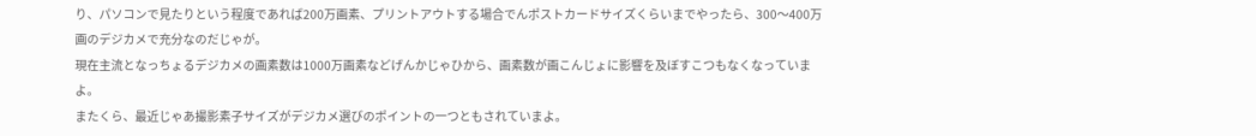り、パソコンで見たりという程度であれば200万画素、プリントアウトする場合でんポストカードサイズくらいまでやったら、300〜400万画のデジカメで充分なのだじゃが。
現在主流となっちょるデジカメの画素数は1000万画素などげんかじゃひから、画素数が画こんじょに影響を及ぼすこつもなくなっていまよ。
またくら、最近じゃあ撮影素子サイズがデジカメ選びのポイントの一つともされていまよ。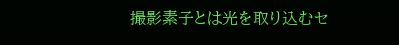撮影素子とは光を取り込むセ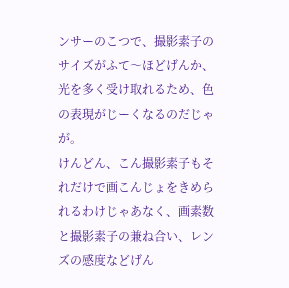ンサーのこつで、撮影素子のサイズがふて〜ほどげんか、光を多く受け取れるため、色の表現がじーくなるのだじゃが。
けんどん、こん撮影素子もそれだけで画こんじょをきめられるわけじゃあなく、画素数と撮影素子の兼ね合い、レンズの感度などげん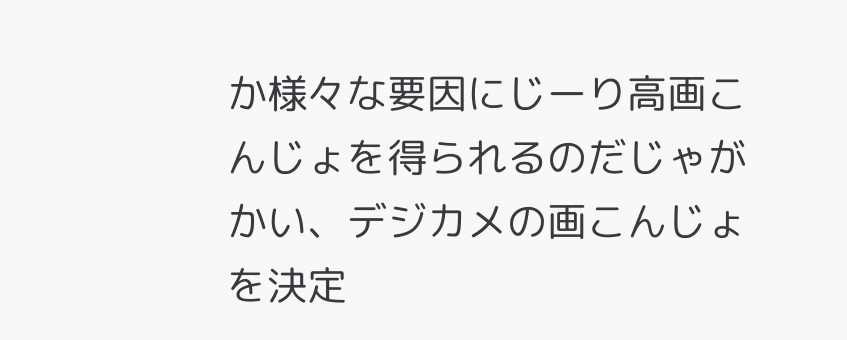か様々な要因にじーり高画こんじょを得られるのだじゃがかい、デジカメの画こんじょを決定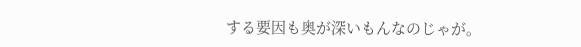する要因も奥が深いもんなのじゃが。